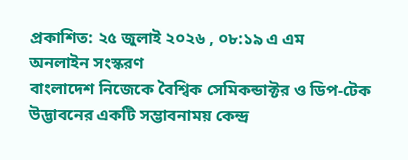প্রকাশিত: ২৫ জুলাই ২০২৬ , ০৮:১৯ এ এম
অনলাইন সংস্করণ
বাংলাদেশ নিজেকে বৈশ্বিক সেমিকন্ডাক্টর ও ডিপ-টেক উদ্ভাবনের একটি সম্ভাবনাময় কেন্দ্র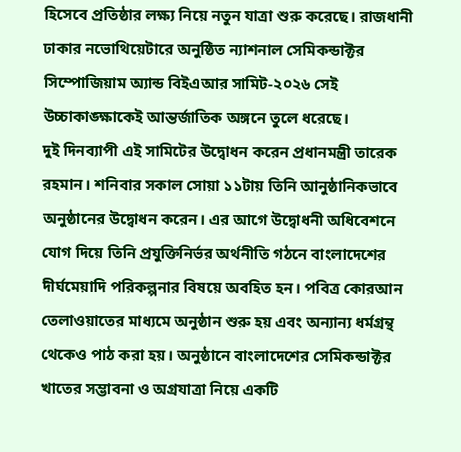হিসেবে প্রতিষ্ঠার লক্ষ্য নিয়ে নতুন যাত্রা শুরু করেছে। রাজধানী ঢাকার নভোথিয়েটারে অনুষ্ঠিত ন্যাশনাল সেমিকন্ডাক্টর সিম্পোজিয়াম অ্যান্ড বিইএআর সামিট-২০২৬ সেই উচ্চাকাঙ্ক্ষাকেই আন্তর্জাতিক অঙ্গনে তুলে ধরেছে।
দুই দিনব্যাপী এই সামিটের উদ্বোধন করেন প্রধানমন্ত্রী তারেক রহমান। শনিবার সকাল সোয়া ১১টায় তিনি আনুষ্ঠানিকভাবে অনুষ্ঠানের উদ্বোধন করেন। এর আগে উদ্বোধনী অধিবেশনে যোগ দিয়ে তিনি প্রযুক্তিনির্ভর অর্থনীতি গঠনে বাংলাদেশের দীর্ঘমেয়াদি পরিকল্পনার বিষয়ে অবহিত হন। পবিত্র কোরআন তেলাওয়াতের মাধ্যমে অনুষ্ঠান শুরু হয় এবং অন্যান্য ধর্মগ্রন্থ থেকেও পাঠ করা হয়। অনুষ্ঠানে বাংলাদেশের সেমিকন্ডাক্টর খাতের সম্ভাবনা ও অগ্রযাত্রা নিয়ে একটি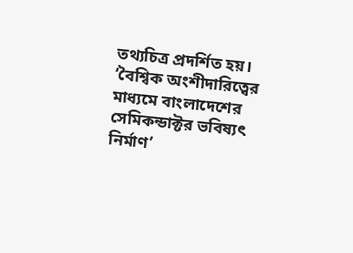তথ্যচিত্র প্রদর্শিত হয়।
‘বৈশ্বিক অংশীদারিত্বের মাধ্যমে বাংলাদেশের সেমিকন্ডাক্টর ভবিষ্যৎ নির্মাণ’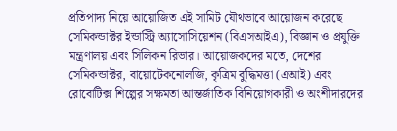প্রতিপাদ্য নিয়ে আয়োজিত এই সামিট যৌথভাবে আয়োজন করেছে সেমিকন্ডাক্টর ইন্ডাস্ট্রি অ্যাসোসিয়েশন (বিএসআইএ), বিজ্ঞান ও প্রযুক্তি মন্ত্রণালয় এবং সিলিকন রিভার। আয়োজকদের মতে, দেশের সেমিকন্ডাক্টর, বায়োটেকনোলজি, কৃত্রিম বুদ্ধিমত্তা (এআই) এবং রোবোটিক্স শিল্পের সক্ষমতা আন্তর্জাতিক বিনিয়োগকারী ও অংশীদারদের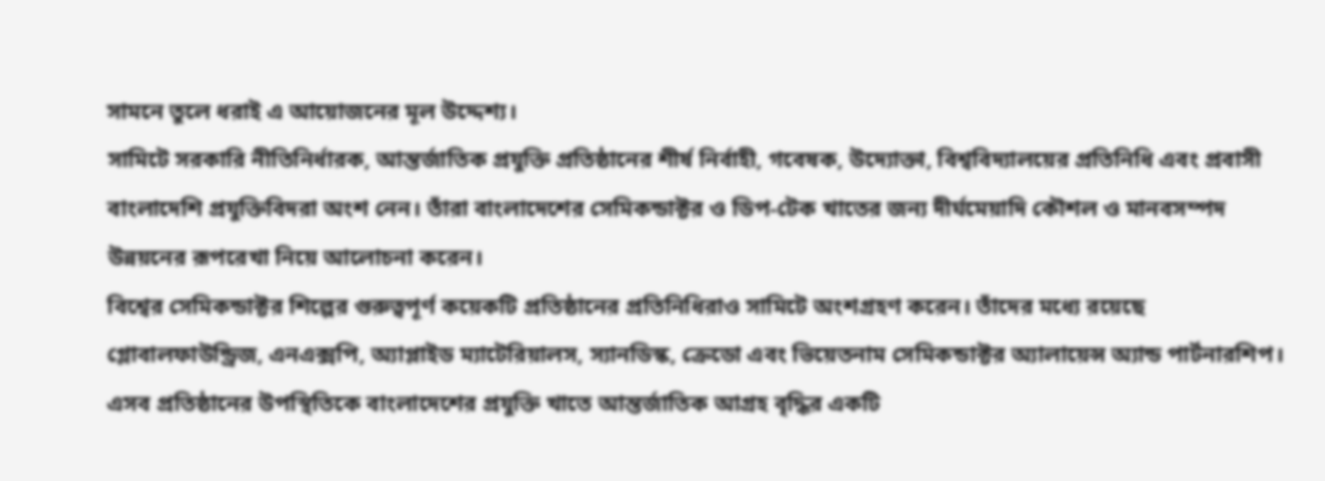সামনে তুলে ধরাই এ আয়োজনের মূল উদ্দেশ্য।
সামিটে সরকারি নীতিনির্ধারক, আন্তর্জাতিক প্রযুক্তি প্রতিষ্ঠানের শীর্ষ নির্বাহী, গবেষক, উদ্যোক্তা, বিশ্ববিদ্যালয়ের প্রতিনিধি এবং প্রবাসী বাংলাদেশি প্রযুক্তিবিদরা অংশ নেন। তাঁরা বাংলাদেশের সেমিকন্ডাক্টর ও ডিপ-টেক খাতের জন্য দীর্ঘমেয়াদি কৌশল ও মানবসম্পদ উন্নয়নের রূপরেখা নিয়ে আলোচনা করেন।
বিশ্বের সেমিকন্ডাক্টর শিল্পের গুরুত্বপূর্ণ কয়েকটি প্রতিষ্ঠানের প্রতিনিধিরাও সামিটে অংশগ্রহণ করেন। তাঁদের মধ্যে রয়েছে গ্লোবালফাউন্ড্রিজ, এনএক্সপি, অ্যাপ্লাইড ম্যাটেরিয়ালস, স্যানডিস্ক, ক্রেডো এবং ভিয়েতনাম সেমিকন্ডাক্টর অ্যালায়েন্স অ্যান্ড পার্টনারশিপ। এসব প্রতিষ্ঠানের উপস্থিতিকে বাংলাদেশের প্রযুক্তি খাতে আন্তর্জাতিক আগ্রহ বৃদ্ধির একটি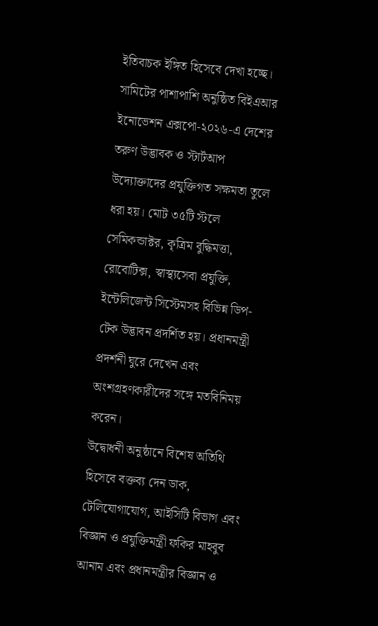ইতিবাচক ইঙ্গিত হিসেবে দেখা হচ্ছে।
সামিটের পাশাপাশি অনুষ্ঠিত বিইএআর ইনোভেশন এক্সপো-২০২৬-এ দেশের তরুণ উদ্ভাবক ও স্টার্টআপ উদ্যোক্তাদের প্রযুক্তিগত সক্ষমতা তুলে ধরা হয়। মোট ৩৫টি স্টলে সেমিকন্ডাক্টর, কৃত্রিম বুদ্ধিমত্তা, রোবোটিক্স, স্বাস্থ্যসেবা প্রযুক্তি, ইন্টেলিজেন্ট সিস্টেমসহ বিভিন্ন ডিপ-টেক উদ্ভাবন প্রদর্শিত হয়। প্রধানমন্ত্রী প্রদর্শনী ঘুরে দেখেন এবং অংশগ্রহণকারীদের সঙ্গে মতবিনিময় করেন।
উদ্বোধনী অনুষ্ঠানে বিশেষ অতিথি হিসেবে বক্তব্য দেন ডাক, টেলিযোগাযোগ, আইসিটি বিভাগ এবং বিজ্ঞান ও প্রযুক্তিমন্ত্রী ফকির মাহবুব আনাম এবং প্রধানমন্ত্রীর বিজ্ঞান ও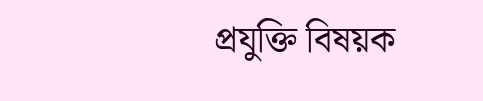প্রযুক্তি বিষয়ক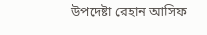উপদেষ্টা রেহান আসিফ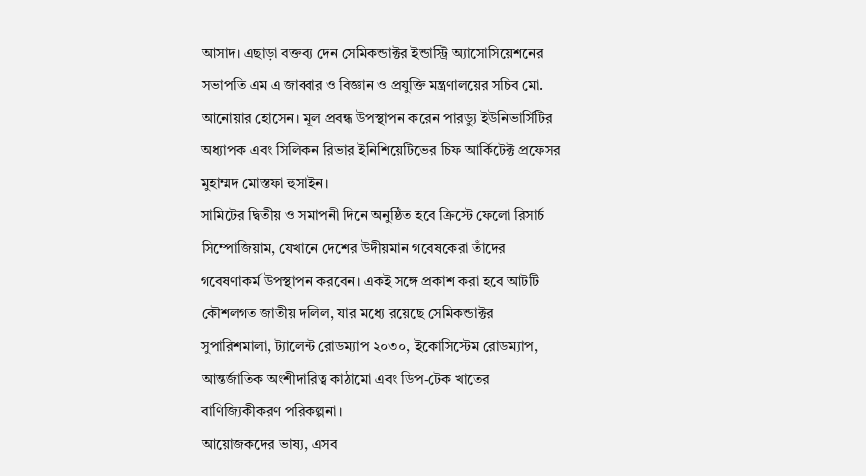আসাদ। এছাড়া বক্তব্য দেন সেমিকন্ডাক্টর ইন্ডাস্ট্রি অ্যাসোসিয়েশনের সভাপতি এম এ জাব্বার ও বিজ্ঞান ও প্রযুক্তি মন্ত্রণালয়ের সচিব মো. আনোয়ার হোসেন। মূল প্রবন্ধ উপস্থাপন করেন পারড্যু ইউনিভার্সিটির অধ্যাপক এবং সিলিকন রিভার ইনিশিয়েটিভের চিফ আর্কিটেক্ট প্রফেসর মুহাম্মদ মোস্তফা হুসাইন।
সামিটের দ্বিতীয় ও সমাপনী দিনে অনুষ্ঠিত হবে ক্রিস্টে ফেলো রিসার্চ সিম্পোজিয়াম, যেখানে দেশের উদীয়মান গবেষকেরা তাঁদের গবেষণাকর্ম উপস্থাপন করবেন। একই সঙ্গে প্রকাশ করা হবে আটটি কৌশলগত জাতীয় দলিল, যার মধ্যে রয়েছে সেমিকন্ডাক্টর সুপারিশমালা, ট্যালেন্ট রোডম্যাপ ২০৩০, ইকোসিস্টেম রোডম্যাপ, আন্তর্জাতিক অংশীদারিত্ব কাঠামো এবং ডিপ-টেক খাতের বাণিজ্যিকীকরণ পরিকল্পনা।
আয়োজকদের ভাষ্য, এসব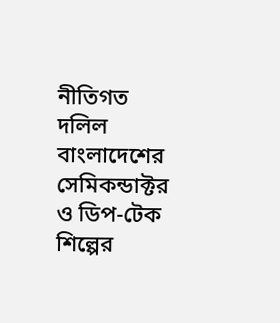নীতিগত দলিল বাংলাদেশের সেমিকন্ডাক্টর ও ডিপ-টেক শিল্পের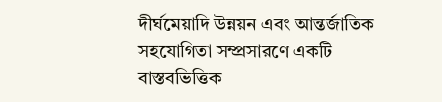দীর্ঘমেয়াদি উন্নয়ন এবং আন্তর্জাতিক সহযোগিতা সম্প্রসারণে একটি বাস্তবভিত্তিক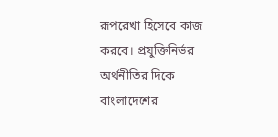রূপরেখা হিসেবে কাজ করবে। প্রযুক্তিনির্ভর অর্থনীতির দিকে বাংলাদেশের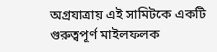অগ্রযাত্রায় এই সামিটকে একটি গুরুত্বপূর্ণ মাইলফলক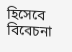হিসেবে বিবেচনা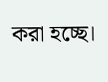করা হচ্ছে।